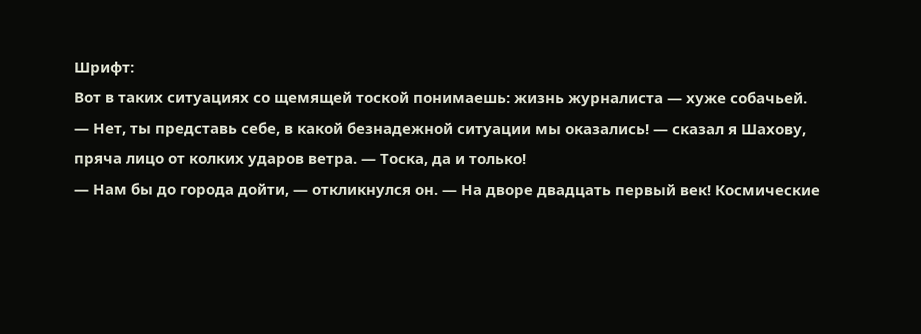Шрифт:
Вот в таких ситуациях со щемящей тоской понимаешь: жизнь журналиста — хуже собачьей.
— Нет, ты представь себе, в какой безнадежной ситуации мы оказались! — сказал я Шахову, пряча лицо от колких ударов ветра. — Тоска, да и только!
— Нам бы до города дойти, — откликнулся он. — На дворе двадцать первый век! Космические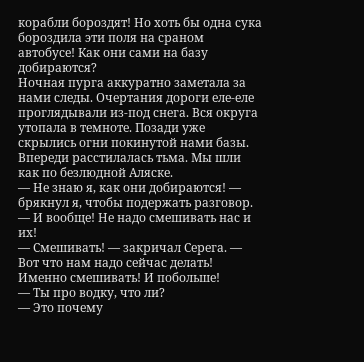корабли бороздят! Но хоть бы одна сука бороздила эти поля на сраном автобусе! Как они сами на базу добираются?
Ночная пурга аккуратно заметала за нами следы. Очертания дороги еле-еле проглядывали из-под снега. Вся округа утопала в темноте. Позади уже скрылись огни покинутой нами базы. Впереди расстилалась тьма. Мы шли как по безлюдной Аляске.
— Не знаю я, как они добираются! — брякнул я, чтобы подержать разговор. — И вообще! Не надо смешивать нас и их!
— Смешивать! — закричал Серега. — Вот что нам надо сейчас делать! Именно смешивать! И побольше!
— Ты про водку, что ли?
— Это почему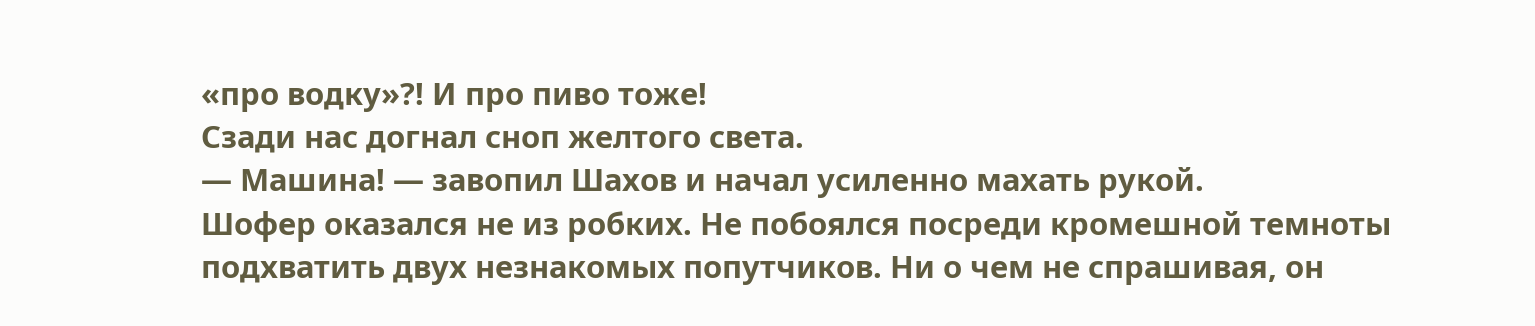«про водку»?! И про пиво тоже!
Сзади нас догнал сноп желтого света.
— Машина! — завопил Шахов и начал усиленно махать рукой.
Шофер оказался не из робких. Не побоялся посреди кромешной темноты подхватить двух незнакомых попутчиков. Ни о чем не спрашивая, он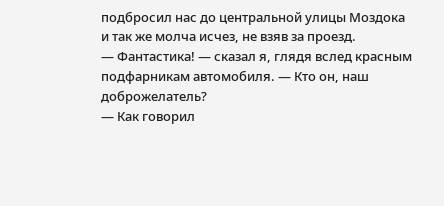подбросил нас до центральной улицы Моздока и так же молча исчез, не взяв за проезд.
— Фантастика! — сказал я, глядя вслед красным подфарникам автомобиля. — Кто он, наш доброжелатель?
— Как говорил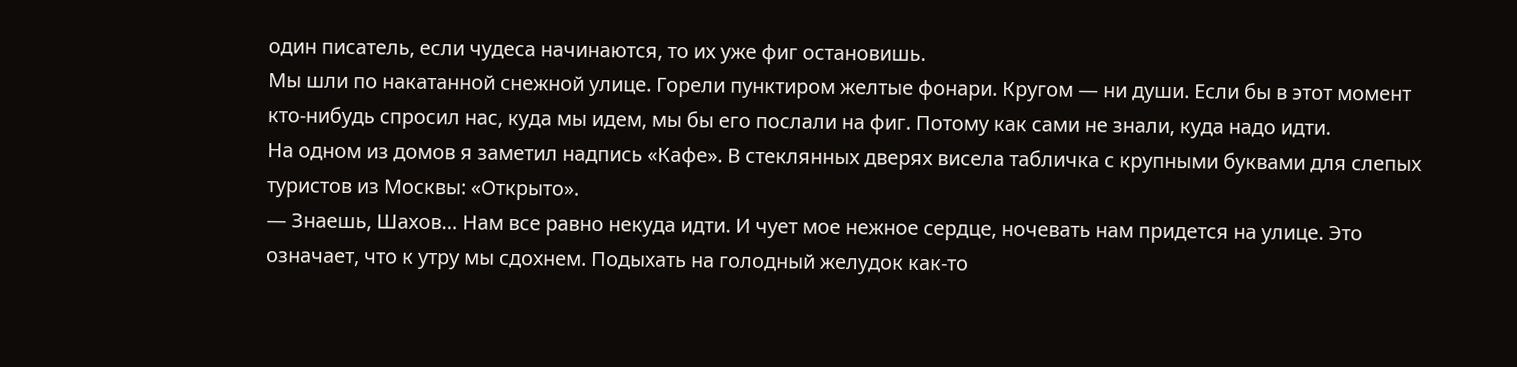один писатель, если чудеса начинаются, то их уже фиг остановишь.
Мы шли по накатанной снежной улице. Горели пунктиром желтые фонари. Кругом — ни души. Если бы в этот момент кто-нибудь спросил нас, куда мы идем, мы бы его послали на фиг. Потому как сами не знали, куда надо идти.
На одном из домов я заметил надпись «Кафе». В стеклянных дверях висела табличка с крупными буквами для слепых туристов из Москвы: «Открыто».
— Знаешь, Шахов… Нам все равно некуда идти. И чует мое нежное сердце, ночевать нам придется на улице. Это означает, что к утру мы сдохнем. Подыхать на голодный желудок как-то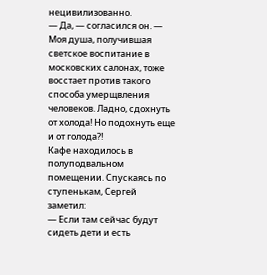нецивилизованно.
— Да, — согласился он. — Моя душа, получившая светское воспитание в московских салонах, тоже восстает против такого способа умерщвления человеков. Ладно, сдохнуть от холода! Но подохнуть еще и от голода?!
Кафе находилось в полуподвальном помещении. Спускаясь по ступенькам, Сергей заметил:
— Если там сейчас будут сидеть дети и есть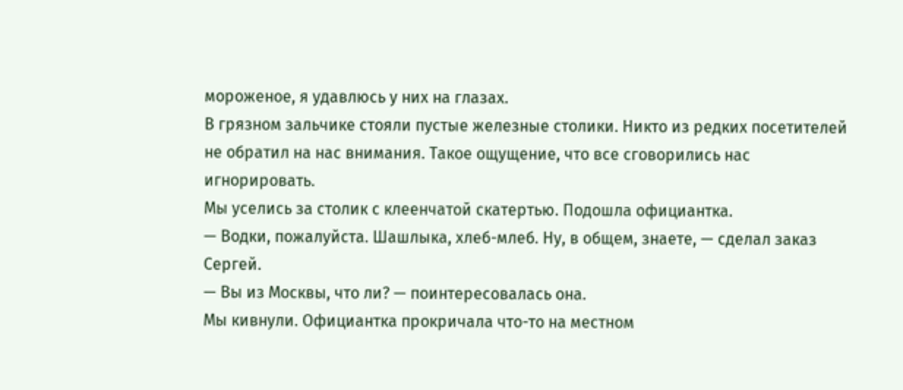мороженое, я удавлюсь у них на глазах.
В грязном зальчике стояли пустые железные столики. Никто из редких посетителей не обратил на нас внимания. Такое ощущение, что все сговорились нас игнорировать.
Мы уселись за столик с клеенчатой скатертью. Подошла официантка.
— Водки, пожалуйста. Шашлыка, хлеб-млеб. Ну, в общем, знаете, — сделал заказ Сергей.
— Вы из Москвы, что ли? — поинтересовалась она.
Мы кивнули. Официантка прокричала что-то на местном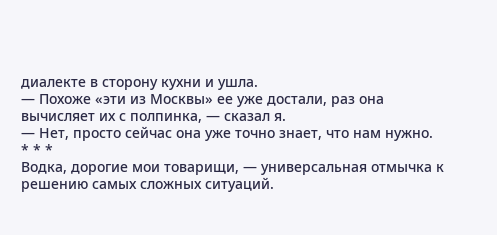диалекте в сторону кухни и ушла.
— Похоже «эти из Москвы» ее уже достали, раз она вычисляет их с полпинка, — сказал я.
— Нет, просто сейчас она уже точно знает, что нам нужно.
* * *
Водка, дорогие мои товарищи, — универсальная отмычка к решению самых сложных ситуаций.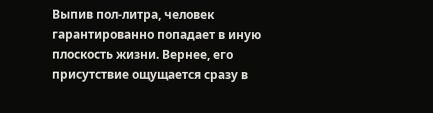Выпив пол-литра, человек гарантированно попадает в иную плоскость жизни. Вернее, его присутствие ощущается сразу в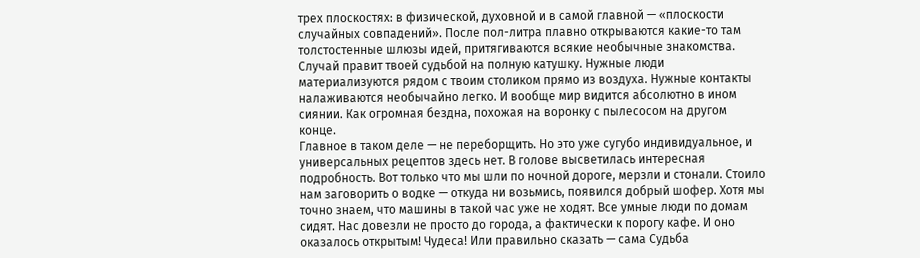трех плоскостях: в физической, духовной и в самой главной — «плоскости случайных совпадений». После пол-литра плавно открываются какие-то там толстостенные шлюзы идей, притягиваются всякие необычные знакомства. Случай правит твоей судьбой на полную катушку. Нужные люди материализуются рядом с твоим столиком прямо из воздуха. Нужные контакты налаживаются необычайно легко. И вообще мир видится абсолютно в ином сиянии. Как огромная бездна, похожая на воронку с пылесосом на другом конце.
Главное в таком деле — не переборщить. Но это уже сугубо индивидуальное, и универсальных рецептов здесь нет. В голове высветилась интересная подробность. Вот только что мы шли по ночной дороге, мерзли и стонали. Стоило нам заговорить о водке — откуда ни возьмись, появился добрый шофер. Хотя мы точно знаем, что машины в такой час уже не ходят. Все умные люди по домам сидят. Нас довезли не просто до города, а фактически к порогу кафе. И оно оказалось открытым! Чудеса! Или правильно сказать — сама Судьба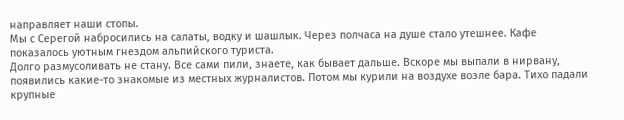направляет наши стопы.
Мы с Серегой набросились на салаты, водку и шашлык. Через полчаса на душе стало утешнее. Кафе показалось уютным гнездом альпийского туриста.
Долго размусоливать не стану. Все сами пили, знаете, как бывает дальше. Вскоре мы выпали в нирвану, появились какие-то знакомые из местных журналистов. Потом мы курили на воздухе возле бара. Тихо падали крупные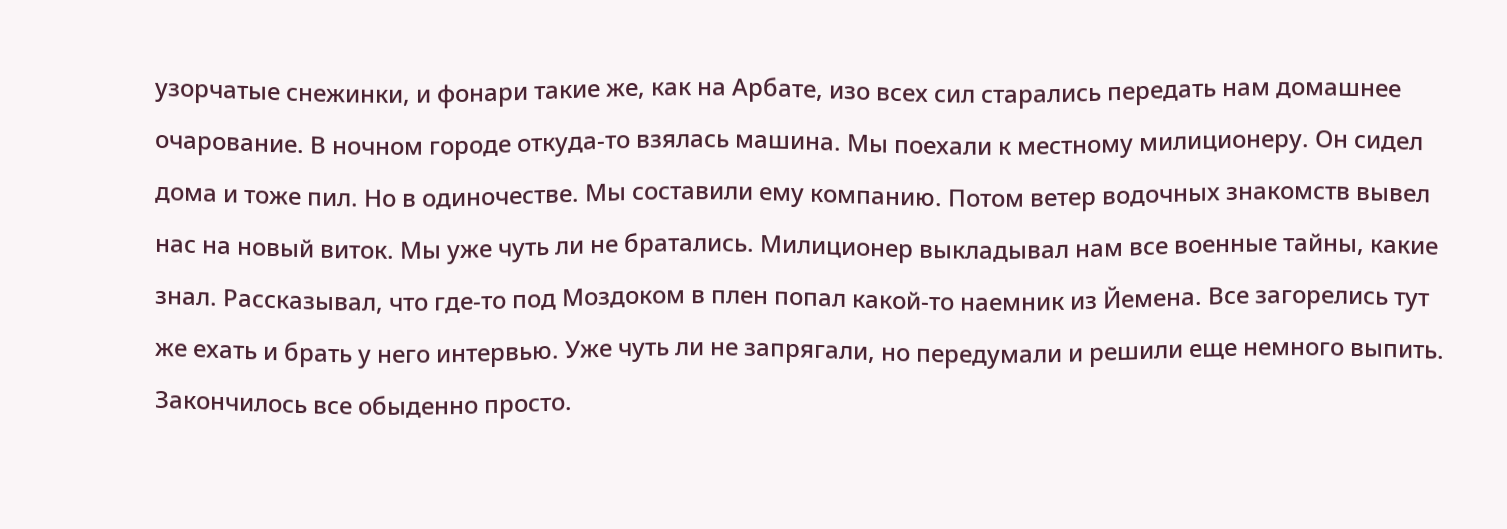узорчатые снежинки, и фонари такие же, как на Арбате, изо всех сил старались передать нам домашнее очарование. В ночном городе откуда-то взялась машина. Мы поехали к местному милиционеру. Он сидел дома и тоже пил. Но в одиночестве. Мы составили ему компанию. Потом ветер водочных знакомств вывел нас на новый виток. Мы уже чуть ли не братались. Милиционер выкладывал нам все военные тайны, какие знал. Рассказывал, что где-то под Моздоком в плен попал какой-то наемник из Йемена. Все загорелись тут же ехать и брать у него интервью. Уже чуть ли не запрягали, но передумали и решили еще немного выпить. Закончилось все обыденно просто.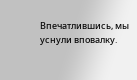Впечатлившись, мы уснули вповалку.